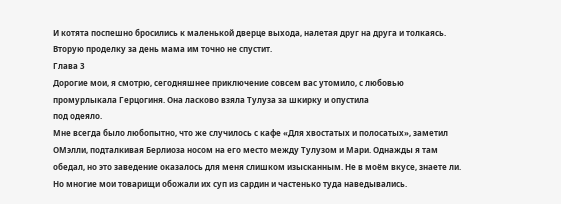И котята поспешно бросились к маленькой дверце выхода, налетая друг на друга и толкаясь. Вторую проделку за день мама им точно не спустит.
Глава 3
Дорогие мои, я смотрю, сегодняшнее приключение совсем вас утомило, с любовью промурлыкала Герцогиня. Она ласково взяла Тулуза за шкирку и опустила
под одеяло.
Мне всегда было любопытно, что же случилось с кафе «Для хвостатых и полосатых», заметил ОМэлли, подталкивая Берлиоза носом на его место между Тулузом и Мари. Однажды я там обедал, но это заведение оказалось для меня слишком изысканным. Не в моём вкусе, знаете ли. Но многие мои товарищи обожали их суп из сардин и частенько туда наведывались.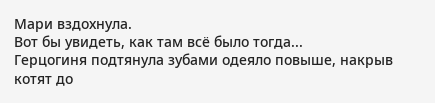Мари вздохнула.
Вот бы увидеть, как там всё было тогда...
Герцогиня подтянула зубами одеяло повыше, накрыв котят до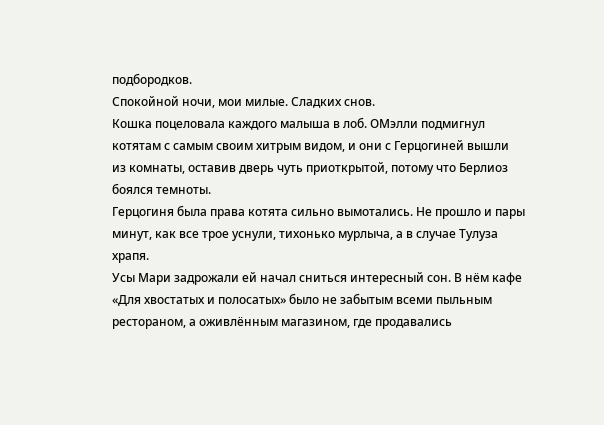подбородков.
Спокойной ночи, мои милые. Сладких снов.
Кошка поцеловала каждого малыша в лоб. ОМэлли подмигнул котятам с самым своим хитрым видом, и они с Герцогиней вышли из комнаты, оставив дверь чуть приоткрытой, потому что Берлиоз боялся темноты.
Герцогиня была права котята сильно вымотались. Не прошло и пары минут, как все трое уснули, тихонько мурлыча, а в случае Тулуза храпя.
Усы Мари задрожали ей начал сниться интересный сон. В нём кафе «Для хвостатых и полосатых» было не забытым всеми пыльным рестораном, а оживлённым магазином, где продавались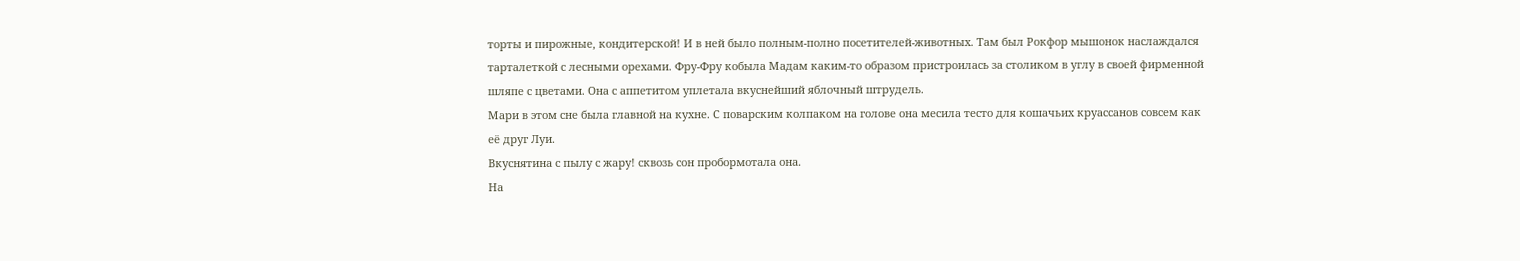торты и пирожные, кондитерской! И в ней было полным-полно посетителей-животных. Там был Рокфор мышонок наслаждался тарталеткой с лесными орехами. Фру-Фру кобыла Мадам каким-то образом пристроилась за столиком в углу в своей фирменной шляпе с цветами. Она с аппетитом уплетала вкуснейший яблочный штрудель.
Мари в этом сне была главной на кухне. С поварским колпаком на голове она месила тесто для кошачьих круассанов совсем как её друг Луи.
Вкуснятина с пылу с жару! сквозь сон пробормотала она.
На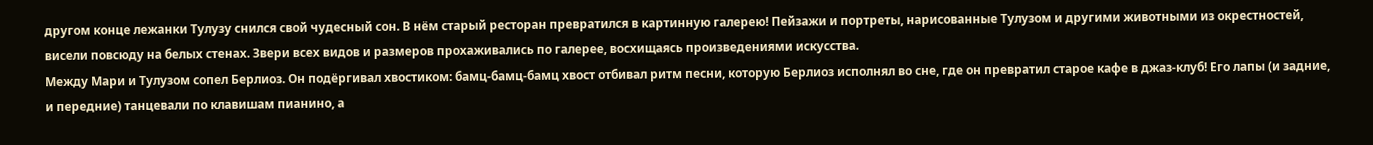другом конце лежанки Тулузу снился свой чудесный сон. В нём старый ресторан превратился в картинную галерею! Пейзажи и портреты, нарисованные Тулузом и другими животными из окрестностей, висели повсюду на белых стенах. Звери всех видов и размеров прохаживались по галерее, восхищаясь произведениями искусства.
Между Мари и Тулузом сопел Берлиоз. Он подёргивал хвостиком: бамц-бамц-бамц хвост отбивал ритм песни, которую Берлиоз исполнял во сне, где он превратил старое кафе в джаз-клуб! Его лапы (и задние, и передние) танцевали по клавишам пианино, а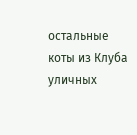остальные коты из Клуба уличных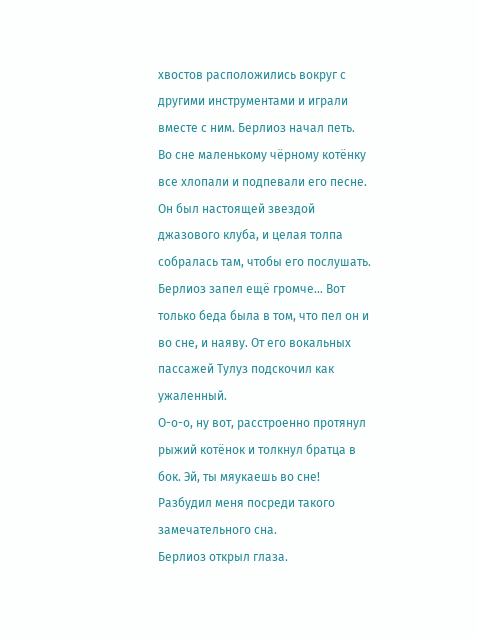хвостов расположились вокруг с другими инструментами и играли вместе с ним. Берлиоз начал петь.
Во сне маленькому чёрному котёнку все хлопали и подпевали его песне. Он был настоящей звездой джазового клуба, и целая толпа собралась там, чтобы его послушать. Берлиоз запел ещё громче... Вот только беда была в том, что пел он и во сне, и наяву. От его вокальных пассажей Тулуз подскочил как ужаленный.
О-о-о, ну вот, расстроенно протянул рыжий котёнок и толкнул братца в бок. Эй, ты мяукаешь во сне! Разбудил меня посреди такого замечательного сна.
Берлиоз открыл глаза.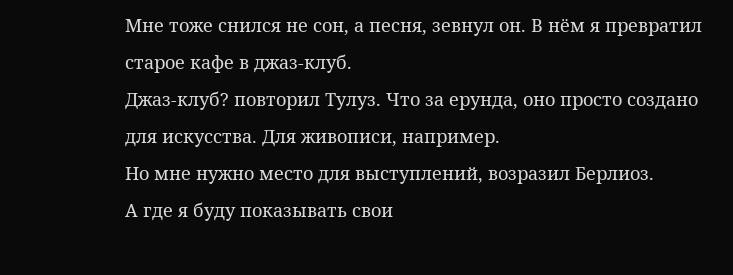Мне тоже снился не сон, а песня, зевнул он. В нём я превратил старое кафе в джаз-клуб.
Джаз-клуб? повторил Тулуз. Что за ерунда, оно просто создано для искусства. Для живописи, например.
Но мне нужно место для выступлений, возразил Берлиоз.
А где я буду показывать свои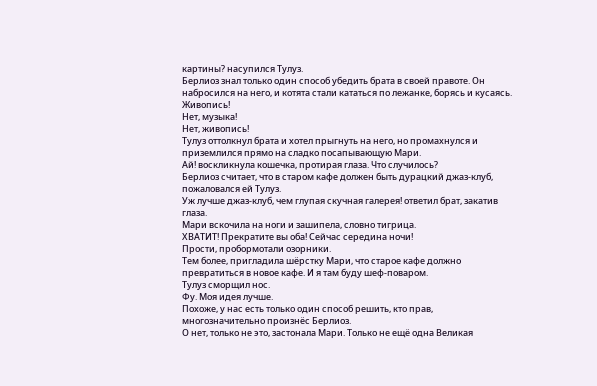картины? насупился Тулуз.
Берлиоз знал только один способ убедить брата в своей правоте. Он набросился на него, и котята стали кататься по лежанке, борясь и кусаясь.
Живопись!
Нет, музыка!
Нет, живопись!
Тулуз оттолкнул брата и хотел прыгнуть на него, но промахнулся и приземлился прямо на сладко посапывающую Мари.
Ай! воскликнула кошечка, протирая глаза. Что случилось?
Берлиоз считает, что в старом кафе должен быть дурацкий джаз-клуб, пожаловался ей Тулуз.
Уж лучше джаз-клуб, чем глупая скучная галерея! ответил брат, закатив глаза.
Мари вскочила на ноги и зашипела, словно тигрица.
ХВАТИТ! Прекратите вы оба! Сейчас середина ночи!
Прости, пробормотали озорники.
Тем более, пригладила шёрстку Мари, что старое кафе должно превратиться в новое кафе. И я там буду шеф-поваром.
Тулуз сморщил нос.
Фу. Моя идея лучше.
Похоже, у нас есть только один способ решить, кто прав, многозначительно произнёс Берлиоз.
О нет, только не это, застонала Мари. Только не ещё одна Великая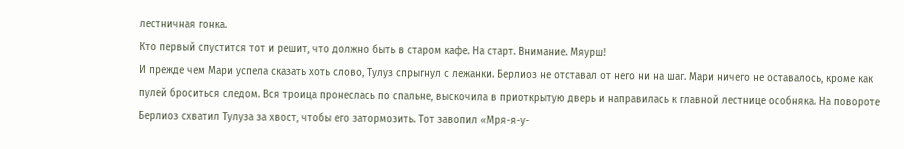лестничная гонка.
Кто первый спустится тот и решит, что должно быть в старом кафе. На старт. Внимание. Мяурш!
И прежде чем Мари успела сказать хоть слово, Тулуз спрыгнул с лежанки. Берлиоз не отставал от него ни на шаг. Мари ничего не оставалось, кроме как пулей броситься следом. Вся троица пронеслась по спальне, выскочила в приоткрытую дверь и направилась к главной лестнице особняка. На повороте Берлиоз схватил Тулуза за хвост, чтобы его затормозить. Тот завопил «Мря-я-у-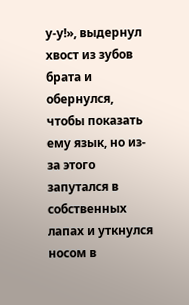у-у!», выдернул хвост из зубов брата и обернулся, чтобы показать ему язык, но из-за этого запутался в собственных лапах и уткнулся носом в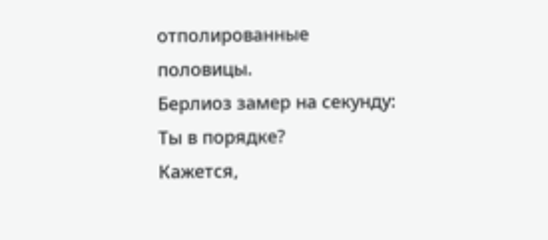отполированные половицы.
Берлиоз замер на секунду:
Ты в порядке?
Кажется,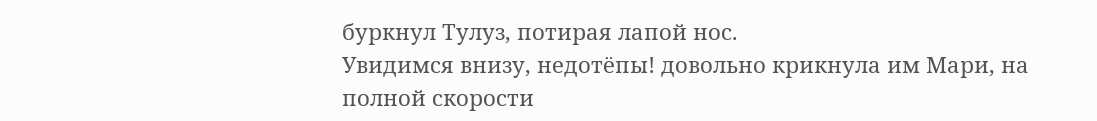буркнул Тулуз, потирая лапой нос.
Увидимся внизу, недотёпы! довольно крикнула им Мари, на полной скорости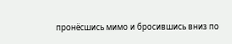пронёсшись мимо и бросившись вниз по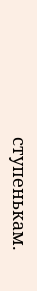ступенькам.